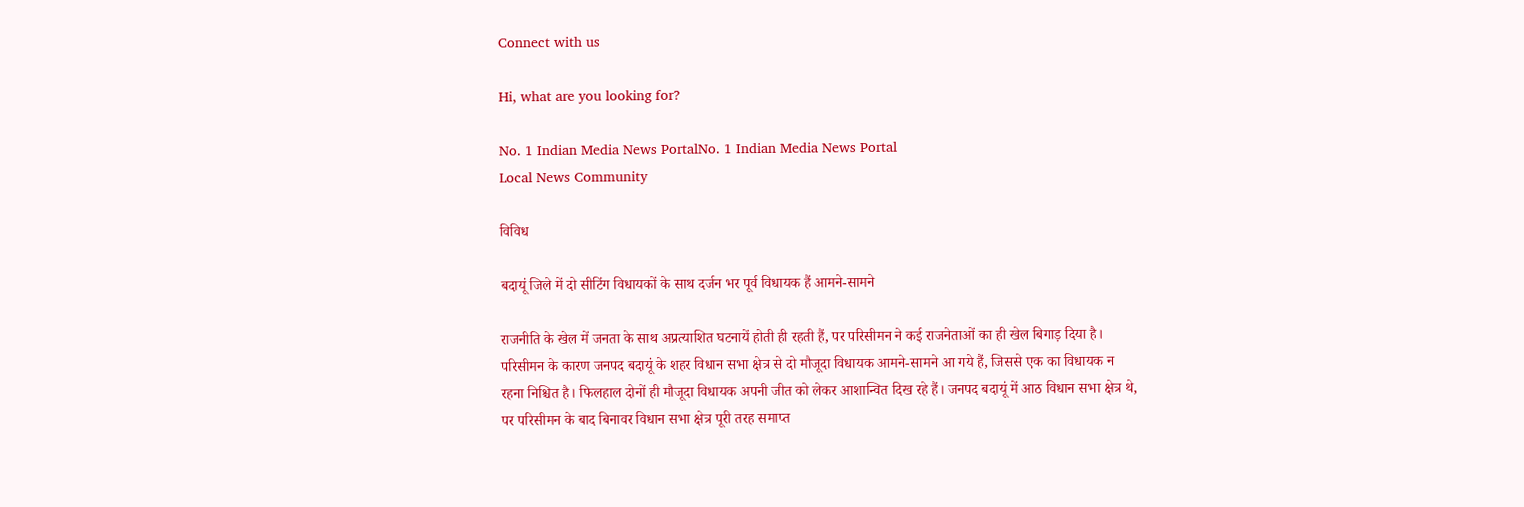Connect with us

Hi, what are you looking for?

No. 1 Indian Media News PortalNo. 1 Indian Media News Portal
Local News Community

विविध

बदायूं जिले में दो सीटिंग विधायकों के साथ दर्जन भर पूर्व विधायक हैं आमने-सामने

राजनीति के खेल में जनता के साथ अप्रत्याशित घटनायें होती ही रहती हैं, पर परिसीमन ने कई राजनेताओं का ही खेल बिगाड़ दिया है। परिसीमन के कारण जनपद बदायूं के शहर विधान सभा क्षेत्र से दो मौजूदा विधायक आमने-सामने आ गये हैं, जिससे एक का विधायक न रहना निश्चित है। फिलहाल दोनों ही मौजूदा विधायक अपनी जीत को लेकर आशान्वित दिख रहे हैं। जनपद बदायूं में आठ विधान सभा क्षेत्र थे, पर परिसीमन के बाद बिनावर विधान सभा क्षेत्र पूरी तरह समाप्त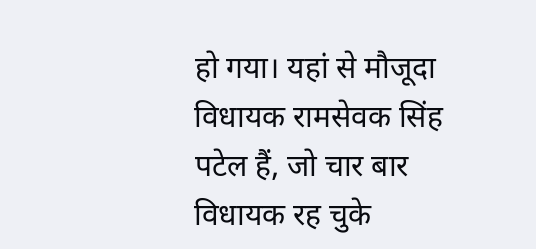हो गया। यहां से मौजूदा विधायक रामसेवक सिंह पटेल हैं, जो चार बार विधायक रह चुके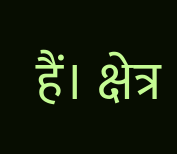हैं। क्षेत्र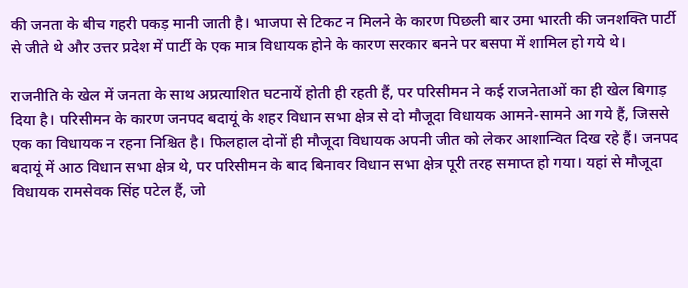की जनता के बीच गहरी पकड़ मानी जाती है। भाजपा से टिकट न मिलने के कारण पिछली बार उमा भारती की जनशक्ति पार्टी से जीते थे और उत्तर प्रदेश में पार्टी के एक मात्र विधायक होने के कारण सरकार बनने पर बसपा में शामिल हो गये थे।

राजनीति के खेल में जनता के साथ अप्रत्याशित घटनायें होती ही रहती हैं, पर परिसीमन ने कई राजनेताओं का ही खेल बिगाड़ दिया है। परिसीमन के कारण जनपद बदायूं के शहर विधान सभा क्षेत्र से दो मौजूदा विधायक आमने-सामने आ गये हैं, जिससे एक का विधायक न रहना निश्चित है। फिलहाल दोनों ही मौजूदा विधायक अपनी जीत को लेकर आशान्वित दिख रहे हैं। जनपद बदायूं में आठ विधान सभा क्षेत्र थे, पर परिसीमन के बाद बिनावर विधान सभा क्षेत्र पूरी तरह समाप्त हो गया। यहां से मौजूदा विधायक रामसेवक सिंह पटेल हैं, जो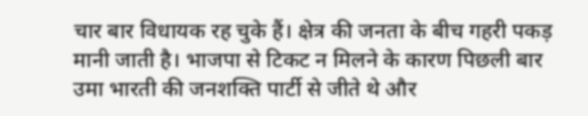चार बार विधायक रह चुके हैं। क्षेत्र की जनता के बीच गहरी पकड़ मानी जाती है। भाजपा से टिकट न मिलने के कारण पिछली बार उमा भारती की जनशक्ति पार्टी से जीते थे और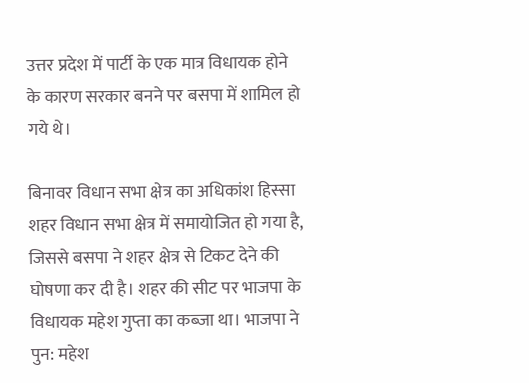उत्तर प्रदेश में पार्टी के एक मात्र विधायक होने के कारण सरकार बनने पर बसपा में शामिल हो गये थे।

बिनावर विधान सभा क्षेत्र का अधिकांश हिस्सा शहर विधान सभा क्षेत्र में समायोजित हो गया है, जिससे बसपा ने शहर क्षेत्र से टिकट देने की घोषणा कर दी है। शहर की सीट पर भाजपा के विधायक महेश गुप्ता का कब्जा था। भाजपा ने पुन: महेश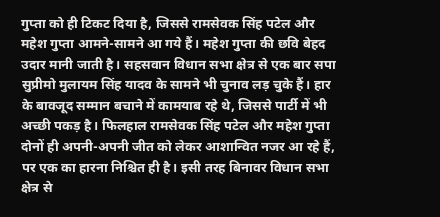गुप्ता को ही टिकट दिया है, जिससे रामसेवक सिंह पटेल और महेश गुप्ता आमने-सामने आ गये हैं। महेश गुप्ता की छवि बेहद उदार मानी जाती है। सहसवान विधान सभा क्षेत्र से एक बार सपा सुप्रीमो मुलायम सिंह यादव के सामने भी चुनाव लड़ चुके हैं। हार के बावजूद सम्मान बचाने में कामयाब रहे थे, जिससे पार्टी में भी अच्छी पकड़ है। फिलहाल रामसेवक सिंह पटेल और महेश गुप्ता दोनों ही अपनी-अपनी जीत को लेकर आशान्वित नजर आ रहे हैं, पर एक का हारना निश्चित ही है। इसी तरह बिनावर विधान सभा क्षेत्र से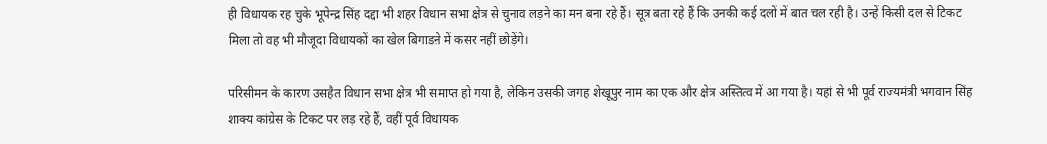ही विधायक रह चुके भूपेन्द्र सिंह दद्दा भी शहर विधान सभा क्षेत्र से चुनाव लड़ने का मन बना रहे हैं। सूत्र बता रहे हैं कि उनकी कई दलों में बात चल रही है। उन्हें किसी दल से टिकट मिला तो वह भी मौजूदा विधायकों का खेल बिगाडऩे में कसर नहीं छोड़ेंगे।

परिसीमन के कारण उसहैत विधान सभा क्षेत्र भी समाप्त हो गया है, लेकिन उसकी जगह शेखूपुर नाम का एक और क्षेत्र अस्तित्व में आ गया है। यहां से भी पूर्व राज्यमंत्री भगवान सिंह शाक्य कांग्रेस के टिकट पर लड़ रहे हैं, वहीं पूर्व विधायक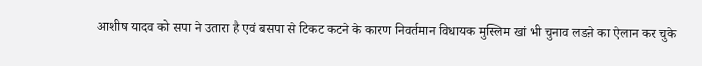आशीष यादव को सपा ने उतारा है एवं बसपा से टिकट कटने के कारण निवर्तमान विधायक मुस्लिम खां भी चुनाव लडऩे का ऐलान कर चुके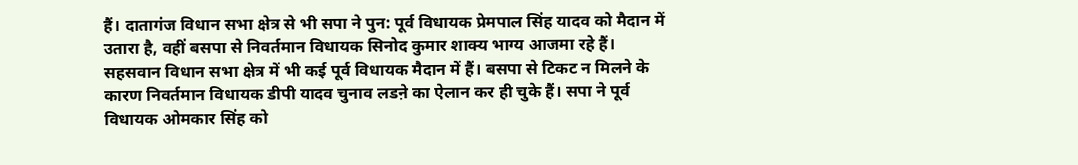हैं। दातागंज विधान सभा क्षेत्र से भी सपा ने पुन: पूर्व विधायक प्रेमपाल सिंह यादव को मैदान में उतारा है, वहीं बसपा से निवर्तमान विधायक सिनोद कुमार शाक्य भाग्य आजमा रहे हैं। सहसवान विधान सभा क्षेत्र में भी कई पूर्व विधायक मैदान में हैं। बसपा से टिकट न मिलने के कारण निवर्तमान विधायक डीपी यादव चुनाव लडऩे का ऐलान कर ही चुके हैं। सपा ने पूर्व विधायक ओमकार सिंह को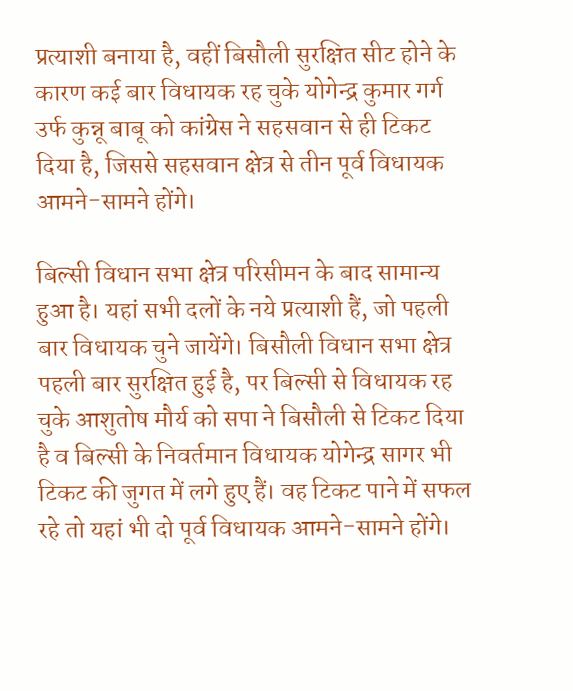प्रत्याशी बनाया है, वहीं बिसौली सुरक्षित सीट होने के कारण कई बार विधायक रह चुके योगेन्द्र कुमार गर्ग उर्फ कुन्नू बाबू को कांग्रेस ने सहसवान से ही टिकट दिया है, जिससे सहसवान क्षेत्र से तीन पूर्व विधायक आमने-सामने होंगे।

बिल्सी विधान सभा क्षेत्र परिसीमन के बाद सामान्य हुआ है। यहां सभी दलों के नये प्रत्याशी हैं, जो पहली बार विधायक चुने जायेंगे। बिसौली विधान सभा क्षेत्र पहली बार सुरक्षित हुई है, पर बिल्सी से विधायक रह चुके आशुतोष मौर्य को सपा ने बिसौली से टिकट दिया है व बिल्सी के निवर्तमान विधायक योगेन्द्र सागर भी टिकट की जुगत में लगे हुए हैं। वह टिकट पाने में सफल रहे तो यहां भी दो पूर्व विधायक आमने-सामने होंगे।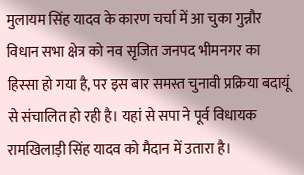मुलायम सिंह यादव के कारण चर्चा में आ चुका गुन्नौर विधान सभा क्षेत्र को नव सृजित जनपद भीमनगर का हिस्सा हो गया है, पर इस बार समस्त चुनावी प्रक्रिया बदायूं से संचालित हो रही है। यहां से सपा ने पूर्व विधायक रामखिलाड़ी सिंह यादव को मैदान में उतारा है।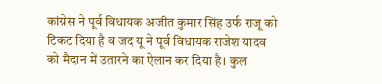कांग्रेस ने पूर्व विधायक अजीत कुमार सिंह उर्फ राजू को टिकट दिया है व जद यू ने पूर्व विधायक राजेश यादव को मैदान में उतारने का ऐलान कर दिया है। कुल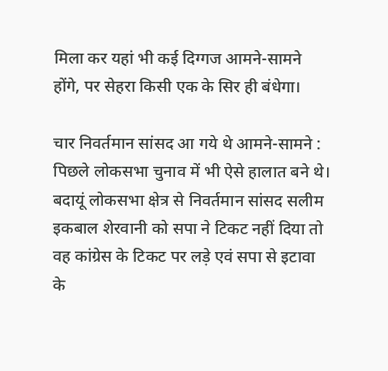मिला कर यहां भी कई दिग्गज आमने-सामने होंगे, पर सेहरा किसी एक के सिर ही बंधेगा।

चार निवर्तमान सांसद आ गये थे आमने-सामने : पिछले लोकसभा चुनाव में भी ऐसे हालात बने थे। बदायूं लोकसभा क्षेत्र से निवर्तमान सांसद सलीम इकबाल शेरवानी को सपा ने टिकट नहीं दिया तो वह कांग्रेस के टिकट पर लड़े एवं सपा से इटावा के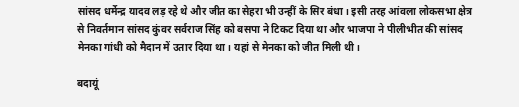सांसद धर्मेन्द्र यादव लड़ रहे थे और जीत का सेहरा भी उन्हीं के सिर बंधा। इसी तरह आंवला लोकसभा क्षेत्र से निवर्तमान सांसद कुंवर सर्वराज सिंह को बसपा ने टिकट दिया था और भाजपा ने पीलीभीत की सांसद मेनका गांधी को मैदान में उतार दिया था। यहां से मेनका को जीत मिली थी।

बदायूं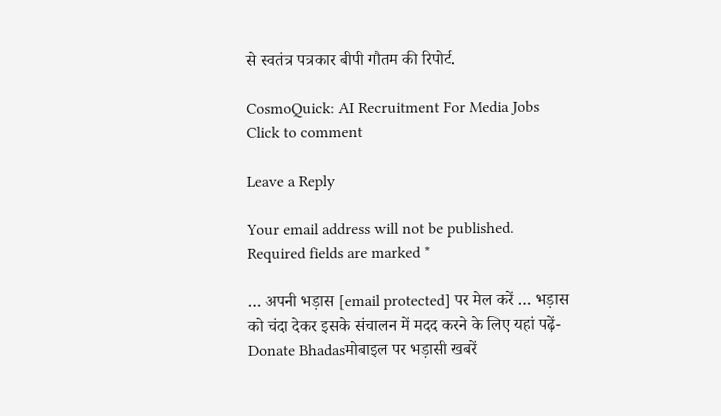से स्‍वतंत्र पत्रकार बीपी गौतम की रिपोर्ट.

CosmoQuick: AI Recruitment For Media Jobs
Click to comment

Leave a Reply

Your email address will not be published. Required fields are marked *

… अपनी भड़ास [email protected] पर मेल करें … भड़ास को चंदा देकर इसके संचालन में मदद करने के लिए यहां पढ़ें-  Donate Bhadasमोबाइल पर भड़ासी खबरें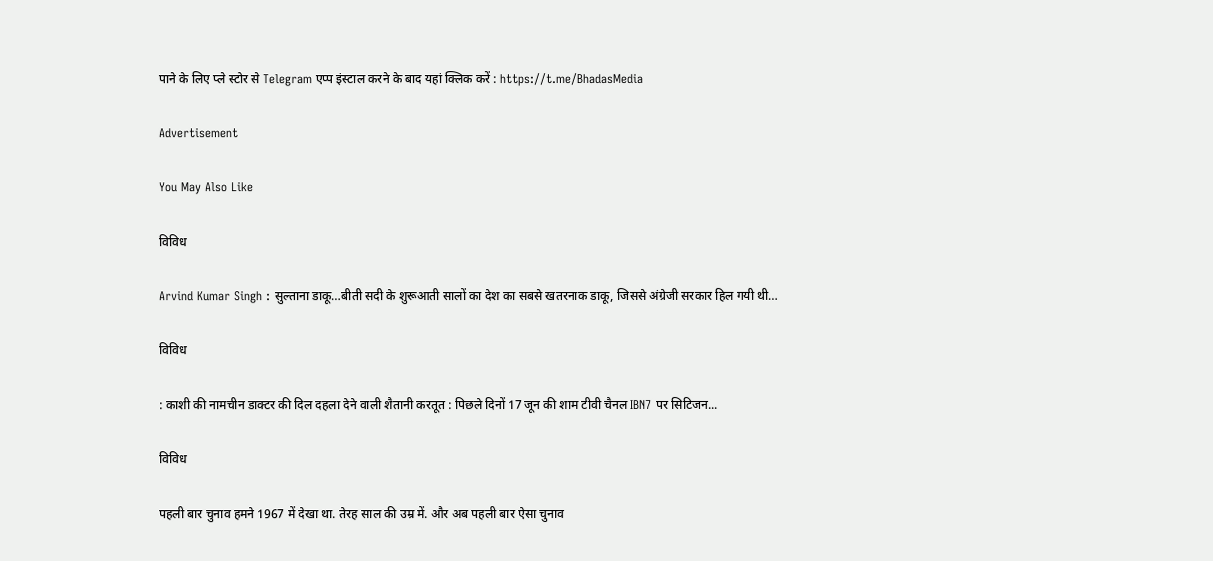पाने के लिए प्ले स्टोर से Telegram एप्प इंस्टाल करने के बाद यहां क्लिक करें : https://t.me/BhadasMedia

Advertisement

You May Also Like

विविध

Arvind Kumar Singh : सुल्ताना डाकू…बीती सदी के शुरूआती सालों का देश का सबसे खतरनाक डाकू, जिससे अंग्रेजी सरकार हिल गयी थी…

विविध

: काशी की नामचीन डाक्टर की दिल दहला देने वाली शैतानी करतूत : पिछले दिनों 17 जून की शाम टीवी चैनल IBN7 पर सिटिजन...

विविध

पहली बार चुनाव हमने 1967 में देखा था. तेरह साल की उम्र में. और अब पहली बार ऐसा चुनाव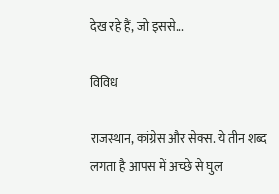देख रहे हैं, जो इससे...

विविध

राजस्थान, कांग्रेस और सेक्स. ये तीन शब्द लगता है आपस में अच्छे से घुल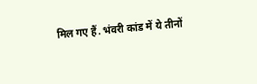मिल गए हैं. भंवरी कांड में ये तीनों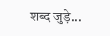शब्द जुड़े...